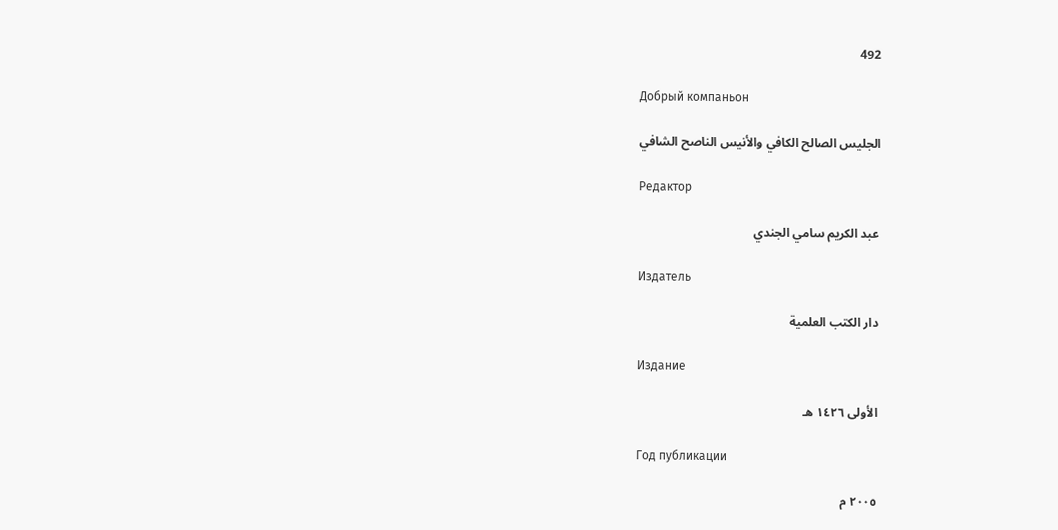492

Добрый компаньон

الجليس الصالح الكافي والأنيس الناصح الشافي

Редактор

عبد الكريم سامي الجندي

Издатель

دار الكتب العلمية

Издание

الأولى ١٤٢٦ هـ

Год публикации

٢٠٠٥ م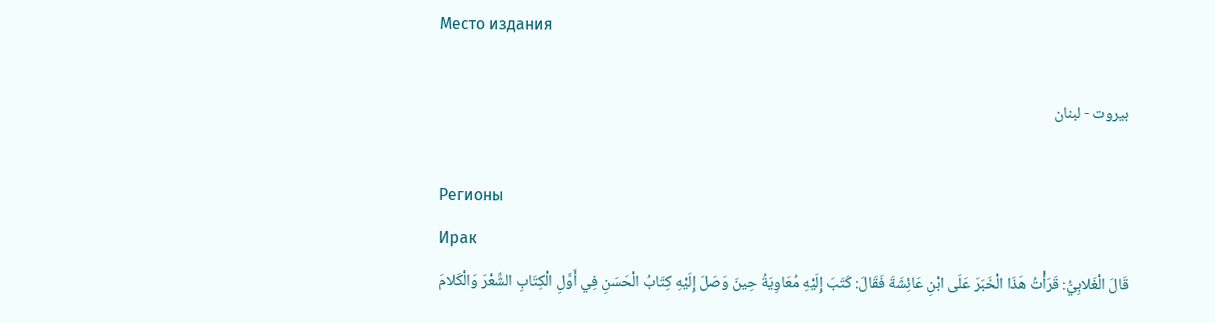Место издания

بيروت - لبنان

Регионы
Ирак
قَالَ الْغَلابِيُّ: قَرَأْتُ هَذَا الْخَبَرَ عَلَى ابْنِ عَائِشَةَ فَقَالَ: كَتَبَ إِلَيْهِ مُعَاوِيَةُ حِينَ وَصَلَ إِلَيْهِ كِتَابُ الْحَسَنِ فِي أَوَّلِ الْكِتَابِ الشِّعْرَ وَالْكَلامَ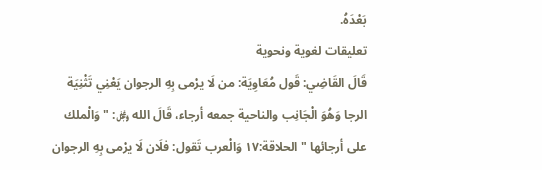بَعْدَهُ.
تعليقات لغوية ونحوية
قَالَ القَاضِي: قَول مُعَاوِيَة: من لَا يرْمى بِهِ الرجوان يَعْنِي تَثْنِيَة الرجا وَهُوَ الْجَانِب والناحية جمعه أرجاء، قَالَ الله ﷿: " وَالْملك على أرجائها " الحلاقة:١٧ وَالْعرب تَقول: فلَان لَا يرْمى بِهِ الرجوان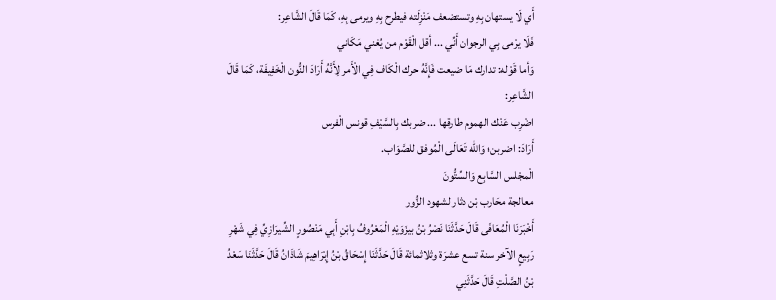أَي لَا يستهان بِهِ وتستضعف مَنْزِلَته فيطرح بِهِ ويرمى بِهِ، كَمَا قَالَ الشَّاعِر:
فَلَا يرْمى بِي الرجوان أَنِّي ... أقل الْقَوْم من يُغني مَكَاني
وَأما قَوْله: تدارك مَا ضيعت فَإِنَّهُ حرك الْكَاف فِي الْأَمر لِأَنَّهُ أَرَادَ النُّون الْخَفِيفَة، كَمَا قَالَ الشَّاعِر:
اضْرِب عَنْك الهموم طارقها ... ضربك بِالسَّيْفِ قونس الْفرس
أَرَادَ: اضربن؛ وَالله تَعَالَى الْمُوفق للصَّوَاب.
الْمجْلس السَّابِع وَالسِّتُّونَ
معالجة محَارب بْن دثار لشهود الزُّور
أَخْبَرَنَا الْمُعَافَى قَالَ حَدَّثَنَا نَصْرُ بْنُ بيزَوَيْهِ الْمَعْرُوفُ بِابْنِ أَبِي مَنْصُورٍ الشِّيرَازِيِّ فِي شَهْرِ رَبِيعٍ الآخر سنة تسع عشرَة وثلاثمائة قَالَ حَدَّثَنَا إِسْحَاقُ بْنُ إِبْرَاهِيمَ شَاذَانُ قَالَ حَدَّثَنَا سَعْدُ بْنُ الصَّلْتِ قَالَ حَدَّثَنِي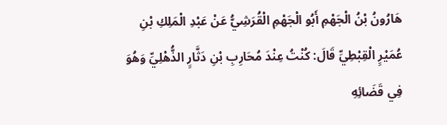هَارُونُ بْنُ الْجَهْمِ أَبُو الْجَهْمِ الْقُرَشِيُّ عَنْ عَبْدِ الْمَلِكِ بْنِ عُمَيْرٍ الْقِبْطِيِّ قَالَ: كُنْتُ عِنْدَ مُحَارِبِ بْنِ دَثَّارٍ الذُّهْلِيِّ وَهُوَ فِي قَضَائِهِ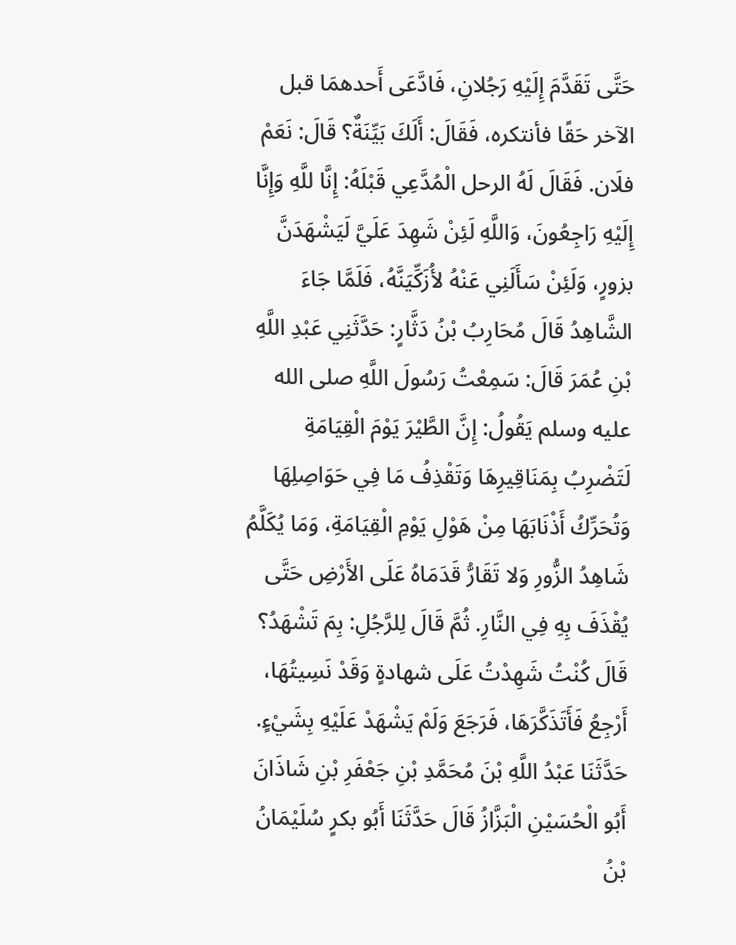حَتَّى تَقَدَّمَ إِلَيْهِ رَجُلانِ، فَادَّعَى أَحدهمَا قبل الآخر حَقًا فأنتكره، فَقَالَ: أَلَكَ بَيِّنَةٌ؟ قَالَ: نَعَمْ فلَان. فَقَالَ لَهُ الرحل الْمُدَّعِي قَبْلَهُ: إِنَّا للَّهِ وَإِنَّا إِلَيْهِ رَاجِعُونَ، وَاللَّهِ لَئِنْ شَهِدَ عَلَيَّ لَيَشْهَدَنَّ بزورٍ، وَلَئِنْ سَأَلَنِي عَنْهُ لأُزَكِّيَنَّهُ، فَلَمَّا جَاءَ الشَّاهِدُ قَالَ مُحَارِبُ بْنُ دَثَّارٍ: حَدَّثَنِي عَبْدِ اللَّهِ بْنِ عُمَرَ قَالَ: سَمِعْتُ رَسُولَ اللَّهِ صلى الله عليه وسلم يَقُولُ: إِنَّ الطَّيْرَ يَوْمَ الْقِيَامَةِ لَتَضْرِبُ بِمَنَاقِيرِهَا وَتَقْذِفُ مَا فِي حَوَاصِلِهَا وَتُحَرِّكُ أَذْنَابَهَا مِنْ هَوْلِ يَوْمِ الْقِيَامَةِ، وَمَا يُكَلَّمُ شَاهِدُ الزُّورِ وَلا تَقَارُّ قَدَمَاهُ عَلَى الأَرْضِ حَتَّى يُقْذَفَ بِهِ فِي النَّارِ. ثُمَّ قَالَ لِلرَّجُلِ: بِمَ تَشْهَدُ؟ قَالَ كُنْتُ شَهِدْتُ عَلَى شهادةٍ وَقَدْ نَسِيتُهَا، أَرْجِعُ فَأَتَذَكَّرَهَا، فَرَجَعَ وَلَمْ يَشْهَدْ عَلَيْهِ بِشَيْءٍ.
حَدَّثَنَا عَبْدُ اللَّهِ بْنَ مُحَمَّدِ بْنِ جَعْفَرِ بْنِ شَاذَانَ أَبُو الْحُسَيْنِ الْبَزَّازُ قَالَ حَدَّثَنَا أَبُو بكرٍ سُلَيْمَانُ بْنُ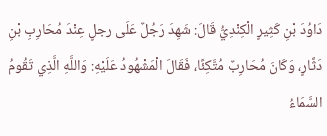دَاوُدَ بْنِ كَثِيرٍ الْكِنْدِيُّ قَالَ: شَهِدَ رَجُلٌ عَلَى رجلٍ عِنْدَ مُحَارِبِ بْنِ دَثَّارٍ، وَكَانَ مُحَارِبٌ مُتَّكِئًا، فَقَالَ الْمَشْهُودُ عَلَيْهِ: وَاللَّهِ الَّذِي تَقُومُ السَّمَاءُ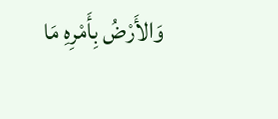وَالأَرْضُ بِأَمْرِهِ مَا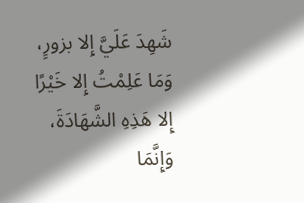شَهِدَ عَلَيَّ إِلا بزورٍ، وَمَا عَلِمْتُ إِلا خَيْرًا إِلا هَذِهِ الشَّهَادَةَ، وَإِنَّمَا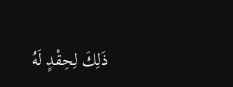ذَلِكَ لِحِقْدٍ لَهُ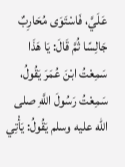عَلَيَّ، فَاسْتَوَى مُحَارِبٌ جَالِسًا ثُمَّ قَالَ: يَا هَذَا سَمِعْتُ ابْنَ عُمَرَ يَقُولُ، سَمِعْتُ رَسُولَ اللَّهِ صلى الله عليه وسلم يَقُولُ: يَأْتِي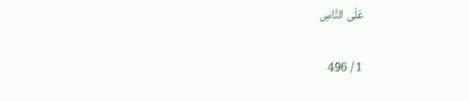عَلَى النَّاسِ

1 / 496